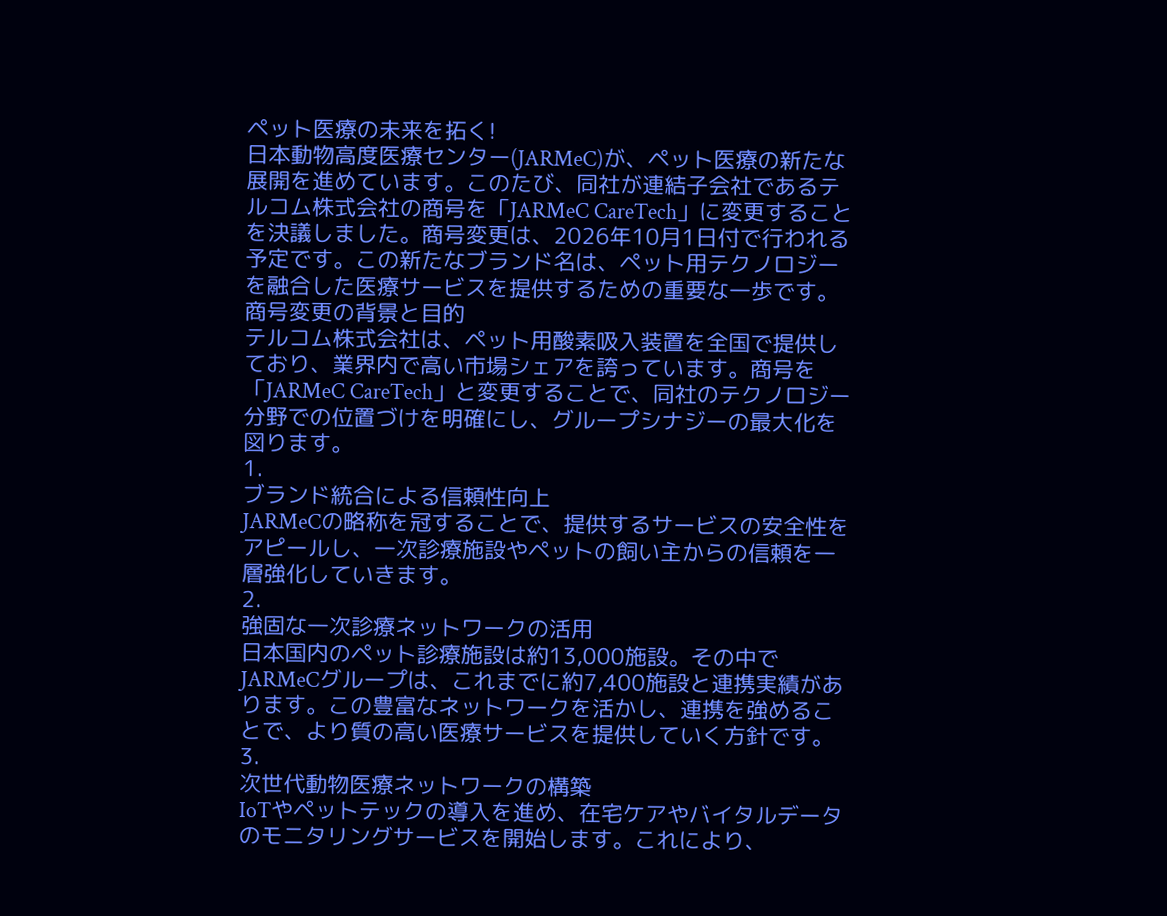ペット医療の未来を拓く!
日本動物高度医療センター(JARMeC)が、ペット医療の新たな展開を進めています。このたび、同社が連結子会社であるテルコム株式会社の商号を「JARMeC CareTech」に変更することを決議しました。商号変更は、2026年10月1日付で行われる予定です。この新たなブランド名は、ペット用テクノロジーを融合した医療サービスを提供するための重要な一歩です。
商号変更の背景と目的
テルコム株式会社は、ペット用酸素吸入装置を全国で提供しており、業界内で高い市場シェアを誇っています。商号を「JARMeC CareTech」と変更することで、同社のテクノロジー分野での位置づけを明確にし、グループシナジーの最大化を図ります。
1.
ブランド統合による信頼性向上
JARMeCの略称を冠することで、提供するサービスの安全性をアピールし、一次診療施設やペットの飼い主からの信頼を一層強化していきます。
2.
強固な一次診療ネットワークの活用
日本国内のペット診療施設は約13,000施設。その中でJARMeCグループは、これまでに約7,400施設と連携実績があります。この豊富なネットワークを活かし、連携を強めることで、より質の高い医療サービスを提供していく方針です。
3.
次世代動物医療ネットワークの構築
IoTやペットテックの導入を進め、在宅ケアやバイタルデータのモニタリングサービスを開始します。これにより、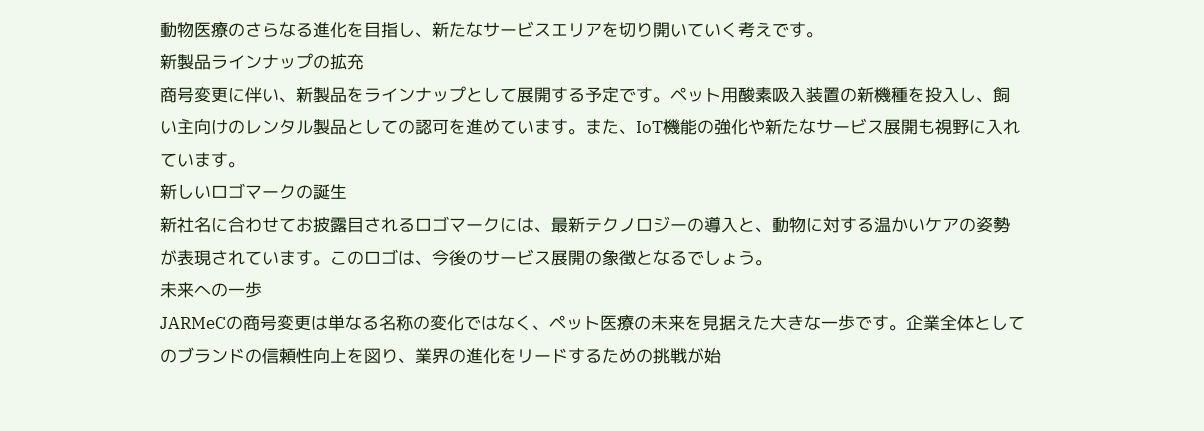動物医療のさらなる進化を目指し、新たなサービスエリアを切り開いていく考えです。
新製品ラインナップの拡充
商号変更に伴い、新製品をラインナップとして展開する予定です。ペット用酸素吸入装置の新機種を投入し、飼い主向けのレンタル製品としての認可を進めています。また、IoT機能の強化や新たなサービス展開も視野に入れています。
新しいロゴマークの誕生
新社名に合わせてお披露目されるロゴマークには、最新テクノロジーの導入と、動物に対する温かいケアの姿勢が表現されています。このロゴは、今後のサービス展開の象徴となるでしょう。
未来への一歩
JARMeCの商号変更は単なる名称の変化ではなく、ペット医療の未来を見据えた大きな一歩です。企業全体としてのブランドの信頼性向上を図り、業界の進化をリードするための挑戦が始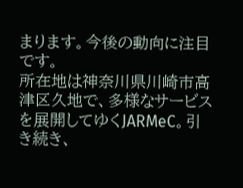まります。今後の動向に注目です。
所在地は神奈川県川崎市高津区久地で、多様なサービスを展開してゆくJARMeC。引き続き、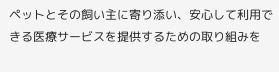ペットとその飼い主に寄り添い、安心して利用できる医療サービスを提供するための取り組みを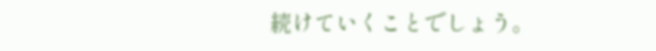続けていくことでしょう。